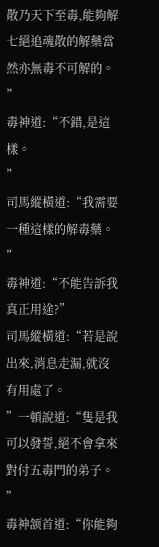散乃天下至毒,能夠解七絕追魂散的解藥當然亦無毒不可解的。
”
毒神道:“不錯,是這樣。
”
司馬縱橫道:“我需要一種這樣的解毒藥。
”
毒神道:“不能告訴我真正用途?”
司馬縱橫道:“若是說出來,消息走漏,就沒有用處了。
”一頓說道:“隻是我可以發誓,絕不會拿來對付五毒門的弟子。
”
毒神颔首道:“你能夠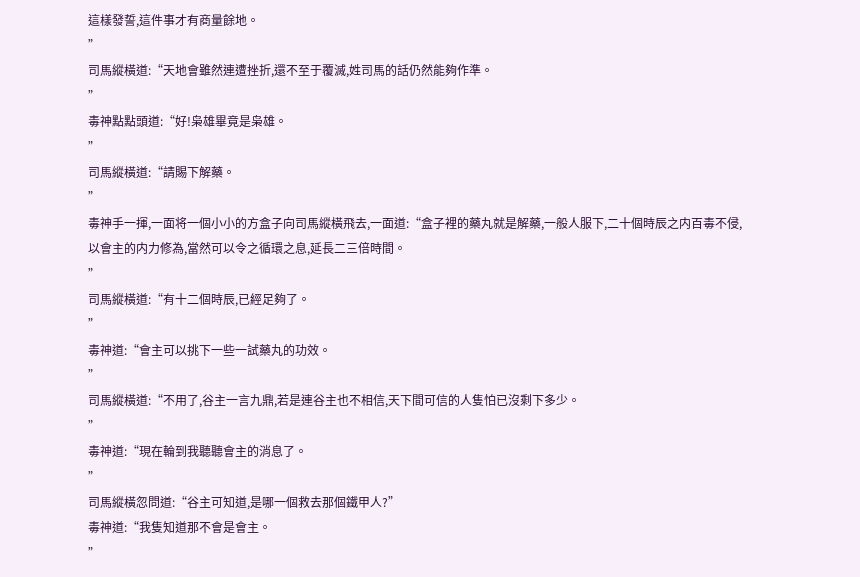這樣發誓,這件事才有商量餘地。
”
司馬縱橫道:“天地會雖然連遭挫折,還不至于覆滅,姓司馬的話仍然能夠作準。
”
毒神點點頭道:“好!枭雄畢竟是枭雄。
”
司馬縱橫道:“請賜下解藥。
”
毒神手一揮,一面将一個小小的方盒子向司馬縱橫飛去,一面道:“盒子裡的藥丸就是解藥,一般人服下,二十個時辰之内百毒不侵,以會主的内力修為,當然可以令之循環之息,延長二三倍時間。
”
司馬縱橫道:“有十二個時辰,已經足夠了。
”
毒神道:“會主可以挑下一些一試藥丸的功效。
”
司馬縱橫道:“不用了,谷主一言九鼎,若是連谷主也不相信,天下間可信的人隻怕已沒剩下多少。
”
毒神道:“現在輪到我聽聽會主的消息了。
”
司馬縱橫忽問道:“谷主可知道,是哪一個救去那個鐵甲人?”
毒神道:“我隻知道那不會是會主。
”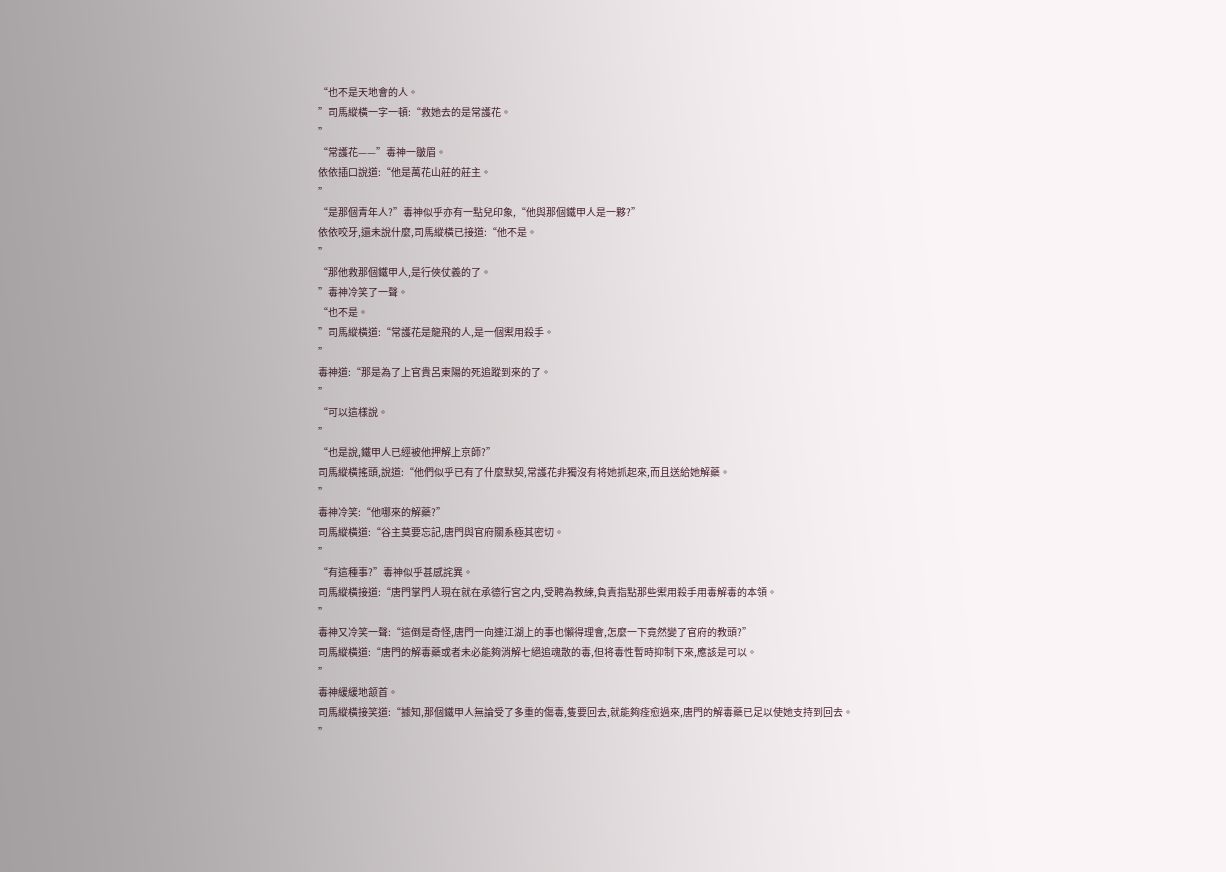“也不是天地會的人。
”司馬縱橫一字一頓:“救她去的是常護花。
”
“常護花——”毒神一皺眉。
依依插口說道:“他是萬花山莊的莊主。
”
“是那個青年人?”毒神似乎亦有一點兒印象,“他與那個鐵甲人是一夥?”
依依咬牙,還未說什麼,司馬縱橫已接道:“他不是。
”
“那他救那個鐵甲人,是行俠仗義的了。
”毒神冷笑了一聲。
“也不是。
”司馬縱橫道:“常護花是龍飛的人,是一個禦用殺手。
”
毒神道:“那是為了上官貴呂東陽的死追蹤到來的了。
”
“可以這樣說。
”
“也是說,鐵甲人已經被他押解上京師?”
司馬縱橫搖頭,說道:“他們似乎已有了什麼默契,常護花非獨沒有将她抓起來,而且送給她解藥。
”
毒神冷笑:“他哪來的解藥?”
司馬縱橫道:“谷主莫要忘記,唐門與官府關系極其密切。
”
“有這種事?”毒神似乎甚感詫異。
司馬縱橫接道:“唐門掌門人現在就在承德行宮之内,受聘為教練,負責指點那些禦用殺手用毒解毒的本領。
”
毒神又冷笑一聲:“這倒是奇怪,唐門一向連江湖上的事也懶得理會,怎麼一下竟然變了官府的教頭?”
司馬縱橫道:“唐門的解毒藥或者未必能夠消解七絕追魂散的毒,但将毒性暫時抑制下來,應該是可以。
”
毒神緩緩地颔首。
司馬縱橫接笑道:“據知,那個鐵甲人無論受了多重的傷毒,隻要回去,就能夠痊愈過來,唐門的解毒藥已足以使她支持到回去。
”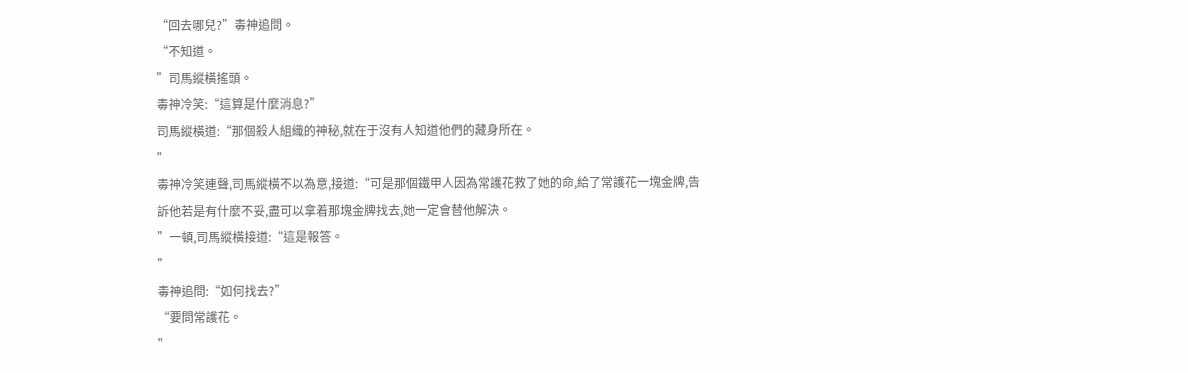“回去哪兒?”毒神追問。
“不知道。
”司馬縱橫搖頭。
毒神冷笑:“這算是什麼消息?”
司馬縱橫道:“那個殺人組織的神秘,就在于沒有人知道他們的藏身所在。
”
毒神冷笑連聲,司馬縱橫不以為意,接道:“可是那個鐵甲人因為常護花救了她的命,給了常護花一塊金牌,告訴他若是有什麼不妥,盡可以拿着那塊金牌找去,她一定會替他解決。
”一頓,司馬縱橫接道:“這是報答。
”
毒神追問:“如何找去?”
“要問常護花。
”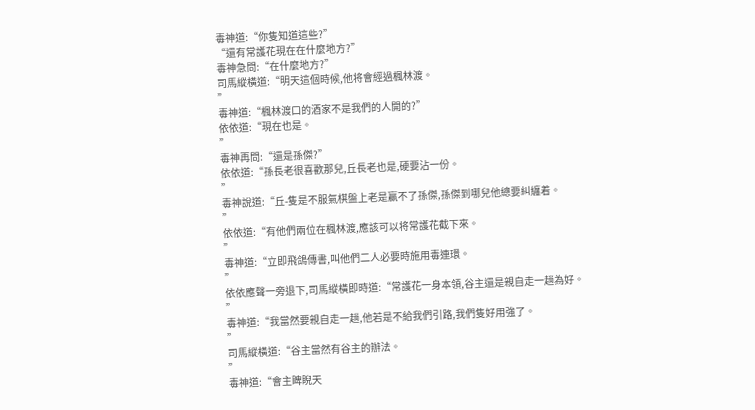毒神道:“你隻知道這些?”
“還有常護花現在在什麼地方?”
毒神急問:“在什麼地方?”
司馬縱橫道:“明天這個時候,他将會經過楓林渡。
”
毒神道:“楓林渡口的酒家不是我們的人開的?”
依依道:“現在也是。
”
毒神再問:“還是孫傑?”
依依道:“孫長老很喜歡那兒,丘長老也是,硬要沾一份。
”
毒神說道:“丘-隻是不服氣棋盤上老是赢不了孫傑,孫傑到哪兒他總要糾纏着。
”
依依道:“有他們兩位在楓林渡,應該可以将常護花截下來。
”
毒神道:“立即飛鴿傳書,叫他們二人必要時施用毒連環。
”
依依應聲一旁退下,司馬縱橫即時道:“常護花一身本領,谷主還是親自走一趟為好。
”
毒神道:“我當然要親自走一趟,他若是不給我們引路,我們隻好用強了。
”
司馬縱橫道:“谷主當然有谷主的辦法。
”
毒神道:“會主睥睨天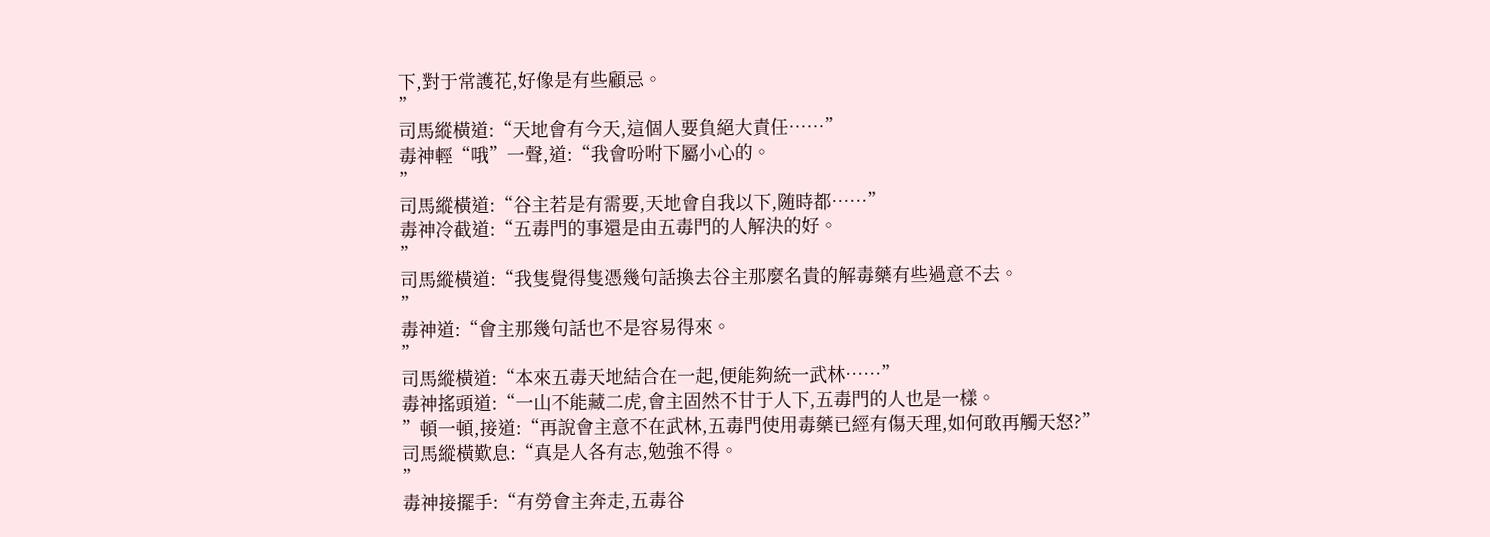下,對于常護花,好像是有些顧忌。
”
司馬縱橫道:“天地會有今天,這個人要負絕大責任……”
毒神輕“哦”一聲,道:“我會吩咐下屬小心的。
”
司馬縱橫道:“谷主若是有需要,天地會自我以下,随時都……”
毒神冷截道:“五毒門的事還是由五毒門的人解決的好。
”
司馬縱橫道:“我隻覺得隻憑幾句話換去谷主那麼名貴的解毒藥有些過意不去。
”
毒神道:“會主那幾句話也不是容易得來。
”
司馬縱橫道:“本來五毒天地結合在一起,便能夠統一武林……”
毒神搖頭道:“一山不能藏二虎,會主固然不甘于人下,五毒門的人也是一樣。
”頓一頓,接道:“再說會主意不在武林,五毒門使用毒藥已經有傷天理,如何敢再觸天怒?”
司馬縱橫歎息:“真是人各有志,勉強不得。
”
毒神接擺手:“有勞會主奔走,五毒谷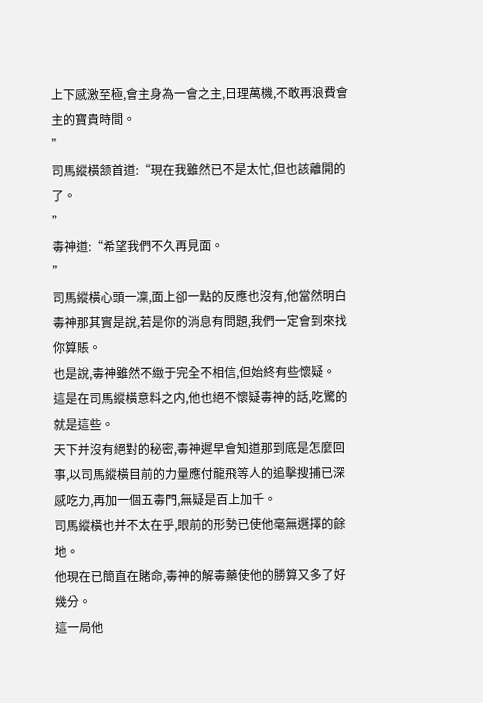上下感激至極,會主身為一會之主,日理萬機,不敢再浪費會主的寶貴時間。
”
司馬縱橫颔首道:“現在我雖然已不是太忙,但也該離開的了。
”
毒神道:“希望我們不久再見面。
”
司馬縱橫心頭一凜,面上卻一點的反應也沒有,他當然明白毒神那其實是說,若是你的消息有問題,我們一定會到來找你算賬。
也是說,毒神雖然不緻于完全不相信,但始終有些懷疑。
這是在司馬縱橫意料之内,他也絕不懷疑毒神的話,吃驚的就是這些。
天下并沒有絕對的秘密,毒神遲早會知道那到底是怎麼回事,以司馬縱橫目前的力量應付龍飛等人的追擊搜捕已深感吃力,再加一個五毒門,無疑是百上加千。
司馬縱橫也并不太在乎,眼前的形勢已使他毫無選擇的餘地。
他現在已簡直在賭命,毒神的解毒藥使他的勝算又多了好幾分。
這一局他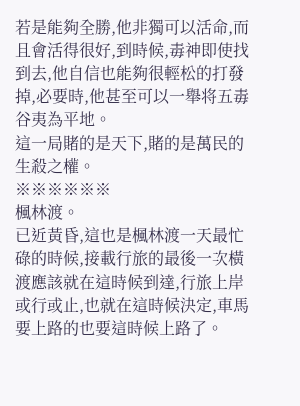若是能夠全勝,他非獨可以活命,而且會活得很好,到時候,毒神即使找到去,他自信也能夠很輕松的打發掉,必要時,他甚至可以一舉将五毒谷夷為平地。
這一局賭的是天下,賭的是萬民的生殺之權。
※※※※※※
楓林渡。
已近黃昏,這也是楓林渡一天最忙碌的時候,接載行旅的最後一次橫渡應該就在這時候到達,行旅上岸或行或止,也就在這時候決定,車馬要上路的也要這時候上路了。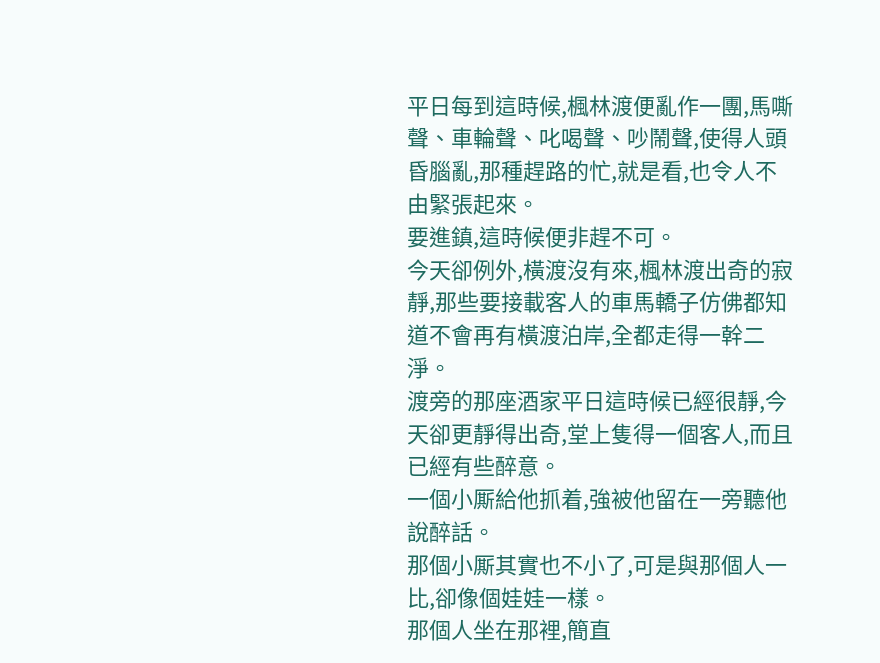平日每到這時候,楓林渡便亂作一團,馬嘶聲、車輪聲、叱喝聲、吵鬧聲,使得人頭昏腦亂,那種趕路的忙,就是看,也令人不由緊張起來。
要進鎮,這時候便非趕不可。
今天卻例外,橫渡沒有來,楓林渡出奇的寂靜,那些要接載客人的車馬轎子仿佛都知道不會再有橫渡泊岸,全都走得一幹二淨。
渡旁的那座酒家平日這時候已經很靜,今天卻更靜得出奇,堂上隻得一個客人,而且已經有些醉意。
一個小厮給他抓着,強被他留在一旁聽他說醉話。
那個小厮其實也不小了,可是與那個人一比,卻像個娃娃一樣。
那個人坐在那裡,簡直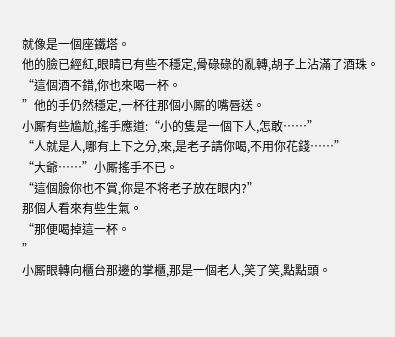就像是一個座鐵塔。
他的臉已經紅,眼睛已有些不穩定,骨碌碌的亂轉,胡子上沾滿了酒珠。
“這個酒不錯,你也來喝一杯。
”他的手仍然穩定,一杯往那個小厮的嘴唇送。
小厮有些尴尬,搖手應道:“小的隻是一個下人,怎敢……”
“人就是人,哪有上下之分,來,是老子請你喝,不用你花錢……”
“大爺……”小厮搖手不已。
“這個臉你也不賞,你是不将老子放在眼内?”
那個人看來有些生氣。
“那便喝掉這一杯。
”
小厮眼轉向櫃台那邊的掌櫃,那是一個老人,笑了笑,點點頭。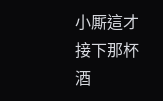小厮這才接下那杯酒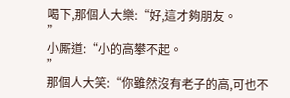喝下,那個人大樂:“好,這才夠朋友。
”
小厮道:“小的高攀不起。
”
那個人大笑:“你雖然沒有老子的高,可也不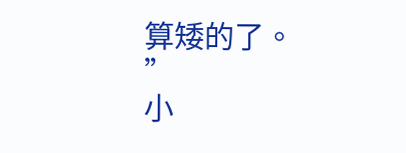算矮的了。
”
小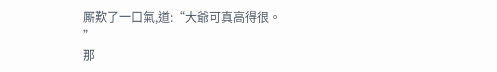厮歎了一口氣,道:“大爺可真高得很。
”
那